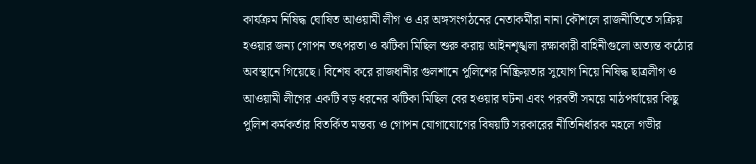কার্যক্রম নিষিদ্ধ ঘোষিত আওয়ামী লীগ ও এর অঙ্গসংগঠনের নেতাকর্মীরা নানা কৌশলে রাজনীতিতে সক্রিয় হওয়ার জন্য গোপন তৎপরতা ও ঝটিকা মিছিল শুরু করায় আইনশৃঙ্খলা রক্ষাকারী বাহিনীগুলো অত্যন্ত কঠোর অবস্থানে গিয়েছে। বিশেষ করে রাজধানীর গুলশানে পুলিশের নিষ্ক্রিয়তার সুযোগ নিয়ে নিষিদ্ধ ছাত্রলীগ ও আওয়ামী লীগের একটি বড় ধরনের ঝটিকা মিছিল বের হওয়ার ঘটনা এবং পরবর্তী সময়ে মাঠপর্যায়ের কিছু পুলিশ কর্মকর্তার বিতর্কিত মন্তব্য ও গোপন যোগাযোগের বিষয়টি সরকারের নীতিনির্ধারক মহলে গভীর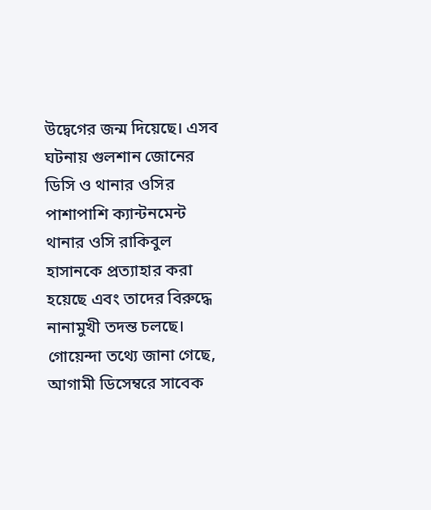উদ্বেগের জন্ম দিয়েছে। এসব ঘটনায় গুলশান জোনের ডিসি ও থানার ওসির পাশাপাশি ক্যান্টনমেন্ট থানার ওসি রাকিবুল হাসানকে প্রত্যাহার করা হয়েছে এবং তাদের বিরুদ্ধে নানামুখী তদন্ত চলছে। গোয়েন্দা তথ্যে জানা গেছে, আগামী ডিসেম্বরে সাবেক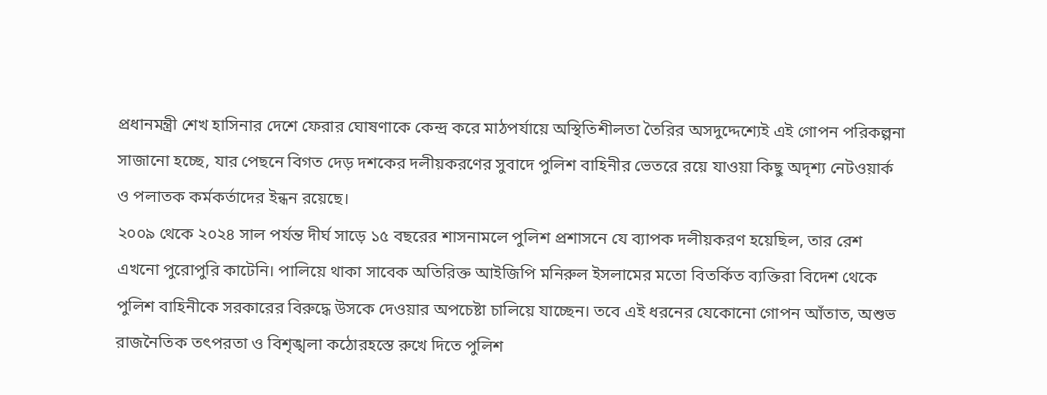প্রধানমন্ত্রী শেখ হাসিনার দেশে ফেরার ঘোষণাকে কেন্দ্র করে মাঠপর্যায়ে অস্থিতিশীলতা তৈরির অসদুদ্দেশ্যেই এই গোপন পরিকল্পনা সাজানো হচ্ছে, যার পেছনে বিগত দেড় দশকের দলীয়করণের সুবাদে পুলিশ বাহিনীর ভেতরে রয়ে যাওয়া কিছু অদৃশ্য নেটওয়ার্ক ও পলাতক কর্মকর্তাদের ইন্ধন রয়েছে।
২০০৯ থেকে ২০২৪ সাল পর্যন্ত দীর্ঘ সাড়ে ১৫ বছরের শাসনামলে পুলিশ প্রশাসনে যে ব্যাপক দলীয়করণ হয়েছিল, তার রেশ এখনো পুরোপুরি কাটেনি। পালিয়ে থাকা সাবেক অতিরিক্ত আইজিপি মনিরুল ইসলামের মতো বিতর্কিত ব্যক্তিরা বিদেশ থেকে পুলিশ বাহিনীকে সরকারের বিরুদ্ধে উসকে দেওয়ার অপচেষ্টা চালিয়ে যাচ্ছেন। তবে এই ধরনের যেকোনো গোপন আঁতাত, অশুভ রাজনৈতিক তৎপরতা ও বিশৃঙ্খলা কঠোরহস্তে রুখে দিতে পুলিশ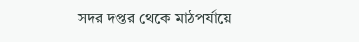সদর দপ্তর থেকে মাঠপর্যায়ে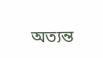অত্যন্ত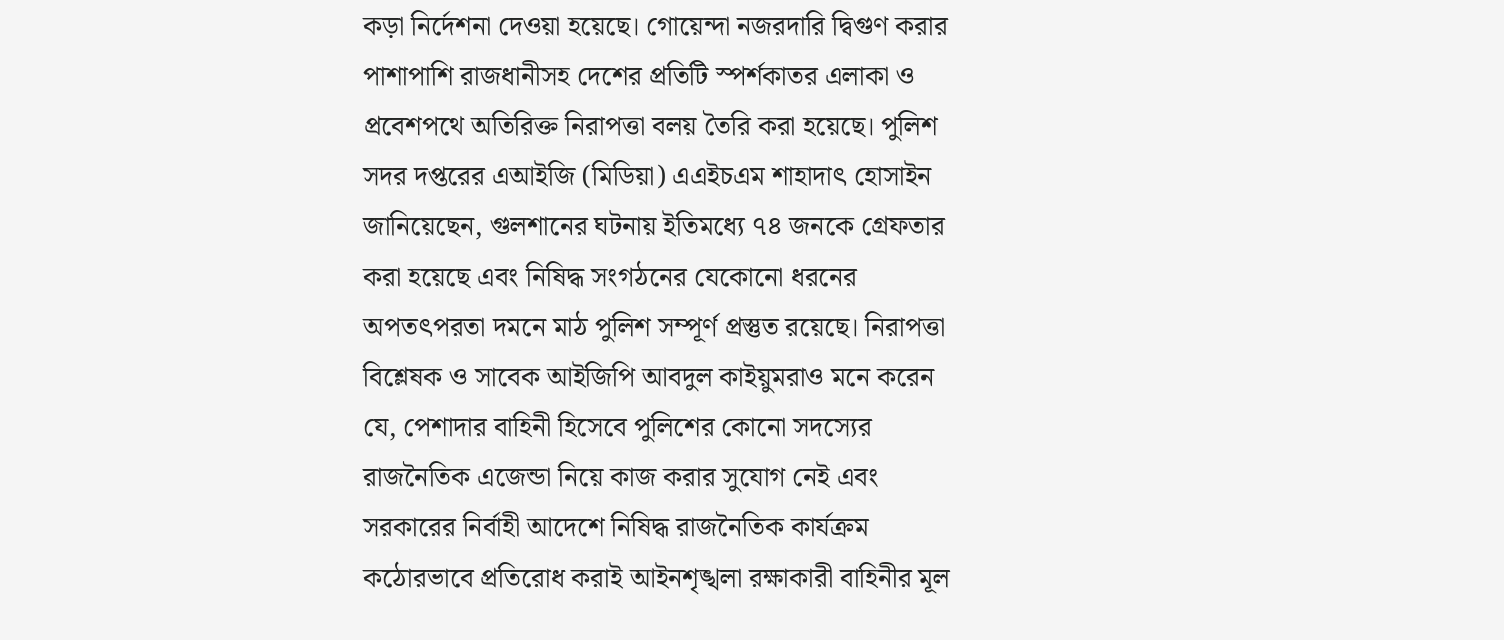কড়া নির্দেশনা দেওয়া হয়েছে। গোয়েন্দা নজরদারি দ্বিগুণ করার পাশাপাশি রাজধানীসহ দেশের প্রতিটি স্পর্শকাতর এলাকা ও প্রবেশপথে অতিরিক্ত নিরাপত্তা বলয় তৈরি করা হয়েছে। পুলিশ সদর দপ্তরের এআইজি (মিডিয়া) এএইচএম শাহাদাৎ হোসাইন জানিয়েছেন, গুলশানের ঘটনায় ইতিমধ্যে ৭৪ জনকে গ্রেফতার করা হয়েছে এবং নিষিদ্ধ সংগঠনের যেকোনো ধরনের অপতৎপরতা দমনে মাঠ পুলিশ সম্পূর্ণ প্রস্তুত রয়েছে। নিরাপত্তা বিশ্লেষক ও সাবেক আইজিপি আবদুল কাইয়ুমরাও মনে করেন যে, পেশাদার বাহিনী হিসেবে পুলিশের কোনো সদস্যের রাজনৈতিক এজেন্ডা নিয়ে কাজ করার সুযোগ নেই এবং সরকারের নির্বাহী আদেশে নিষিদ্ধ রাজনৈতিক কার্যক্রম কঠোরভাবে প্রতিরোধ করাই আইনশৃঙ্খলা রক্ষাকারী বাহিনীর মূল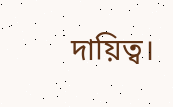দায়িত্ব।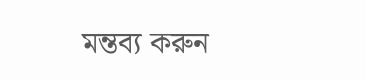মন্তব্য করুন